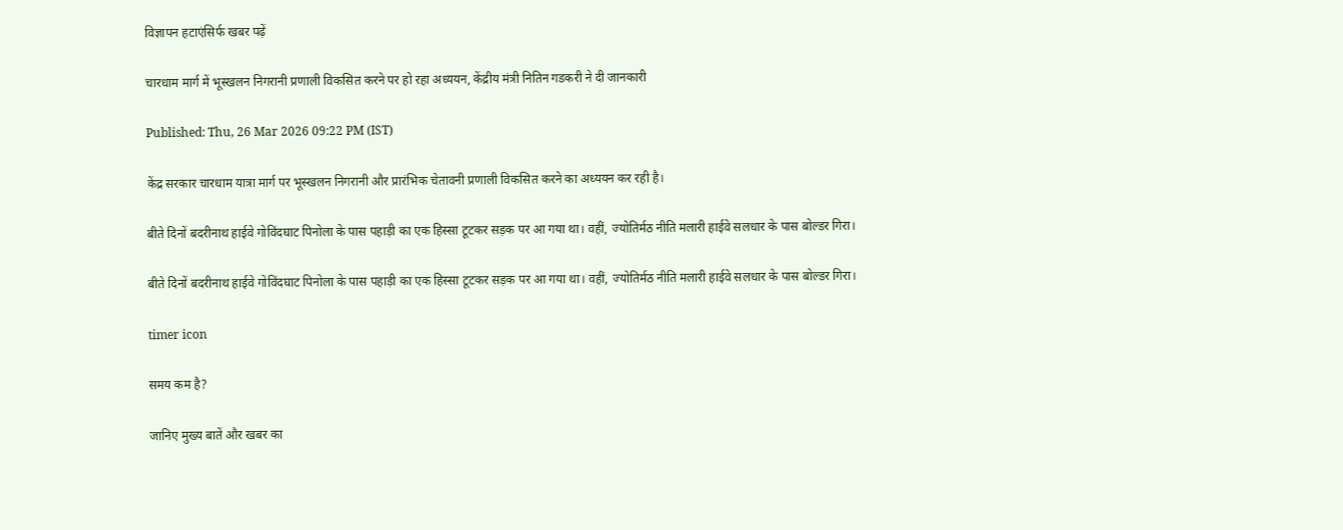विज्ञापन हटाएंसिर्फ खबर पढ़ें

चारधाम मार्ग में भूस्खलन निगरानी प्रणाली विकसित करने पर हो रहा अध्ययन, केंद्रीय मंत्री नितिन गडकरी ने दी जानकारी

Published: Thu, 26 Mar 2026 09:22 PM (IST)

केंद्र सरकार चारधाम यात्रा मार्ग पर भूस्खलन निगरानी और प्रारंभिक चेतावनी प्रणाली विकसित करने का अध्ययन कर रही है।

बीते दिनों बदरीनाथ हाईवे गोविंदघाट पिनोला के पास पहाड़ी का एक हिस्सा टूटकर सड़क पर आ गया था। वहीं, ज्योतिर्मठ नीति मलारी हाईवे सलधार के पास बोल्डर गिरा।

बीते दिनों बदरीनाथ हाईवे गोविंदघाट पिनोला के पास पहाड़ी का एक हिस्सा टूटकर सड़क पर आ गया था। वहीं, ज्योतिर्मठ नीति मलारी हाईवे सलधार के पास बोल्डर गिरा।

timer icon

समय कम है?

जानिए मुख्य बातें और खबर का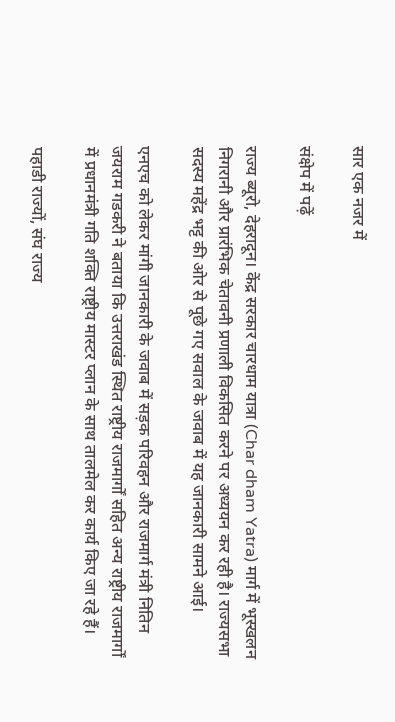सार एक नजर में

संक्षेप में पढ़ें

राज्य ब्यूरो, देहरादून। केंद्र सरकार चारधाम यात्रा (Char dham Yatra) मार्ग में भूस्खलन निगरानी और प्रारंभिक चेतावनी प्रणाली विकसित करने पर अध्ययन कर रही है। राज्यसभा सदस्य महेंद्र भट्ट की ओर से पूछे गए सवाल के जवाब में यह जानकारी सामने आई।

एनएच को लेकर मांगी जानकारी के जवाब में सड़क परिवहन और राजमार्ग मंत्री नितिन जयराम गडकरी ने बताया कि उत्तराखंड स्थित राष्ट्रीय राजमार्गों सहित अन्य राष्ट्रीय राजमार्गों में प्रधानमंत्री गति शक्ति राष्ट्रीय मास्टर प्लान के साथ तालमेल कर कार्य किए जा रहे हैं।

पहाडी राज्यों, संघ राज्य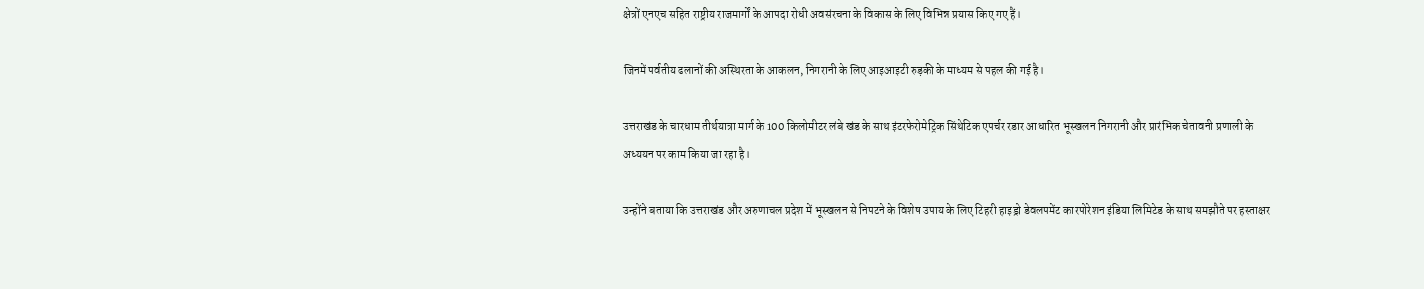क्षेत्रों एनएच सहित राष्ट्रीय राजमार्गों के आपदा रोधी अवसंरचना के विकास के लिए विभिन्न प्रयास किए गए हैं।

जिनमें पर्वतीय ढलानों की अस्थिरता के आकलन, निगरानी के लिए आइआइटी रुड़की के माध्यम से पहल की गई है।

उत्तराखंड के चारधाम तीर्थयात्रा मार्ग के 100 किलोमीटर लंबे खंड के साथ इंटरफेरोमेट्रिक सिंथेटिक एपर्चर रडार आधारित भूस्खलन निगरानी और प्रारंभिक चेतावनी प्रणाली के अध्ययन पर काम किया जा रहा है।

उन्होंने बताया कि उत्तराखंड और अरुणाचल प्रदेश में भूस्खलन से निपटने के विशेष उपाय के लिए टिहरी हाइड्रो डेवलपमेंट कारपोरेशन इंडिया लिमिटेड के साथ समझौते पर हस्ताक्षर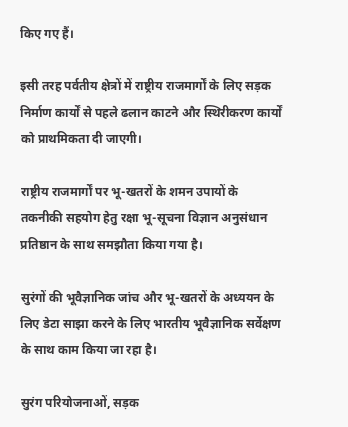किए गए हैं।

इसी तरह पर्वतीय क्षेत्रों में राष्ट्रीय राजमार्गों के लिए सड़क निर्माण कार्यों से पहले ढलान काटने और स्थिरीकरण कार्यों को प्राथमिकता दी जाएगी।

राष्ट्रीय राजमार्गों पर भू-खतरों के शमन उपायों के तकनीकी सहयोग हेतु रक्षा भू-सूचना विज्ञान अनुसंधान प्रतिष्ठान के साथ समझौता किया गया है।

सुरंगों की भूवैज्ञानिक जांच और भू-खतरों के अध्ययन के लिए डेटा साझा करने के लिए भारतीय भूवैज्ञानिक सर्वेक्षण के साथ काम किया जा रहा है।

सुरंग परियोजनाओं, सड़क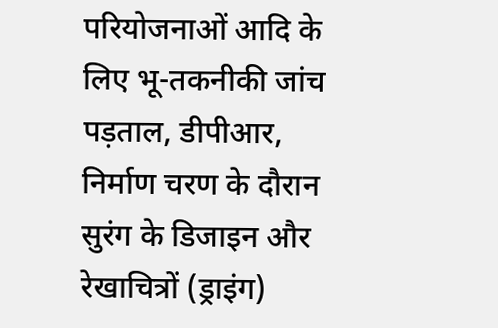परियोजनाओं आदि के लिए भू-तकनीकी जांच पड़ताल, डीपीआर, निर्माण चरण के दौरान सुरंग के डिजाइन और रेखाचित्रों (ड्राइंग)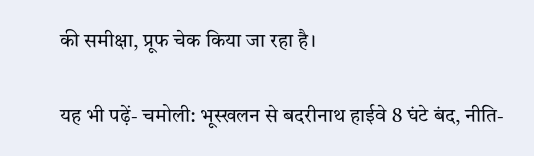की समीक्षा, प्रूफ चेक किया जा रहा है।

यह भी पढ़ें- चमोली: भूस्खलन से बदरीनाथ हाईवे 8 घंटे बंद, नीति-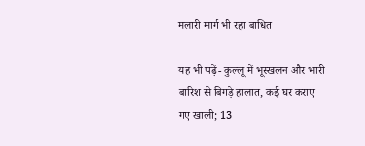मलारी मार्ग भी रहा बाधित

यह भी पढ़ें- कुल्लू में भूस्खलन और भारी बारिश से बिगड़े हालात, कई घर कराए गए खाली; 13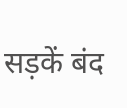सड़कें बंद